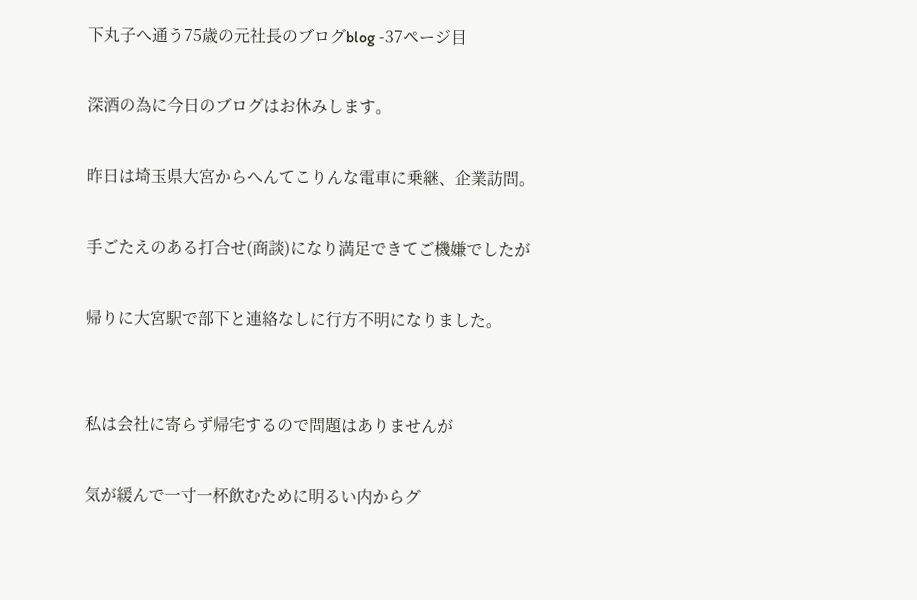下丸子へ通う75歳の元社長のブログblog -37ページ目

深酒の為に今日のブログはお休みします。

昨日は埼玉県大宮からへんてこりんな電車に乗継、企業訪問。

手ごたえのある打合せ(商談)になり満足できてご機嫌でしたが

帰りに大宮駅で部下と連絡なしに行方不明になりました。


私は会社に寄らず帰宅するので問題はありませんが

気が緩んで一寸一杯飲むために明るい内からグ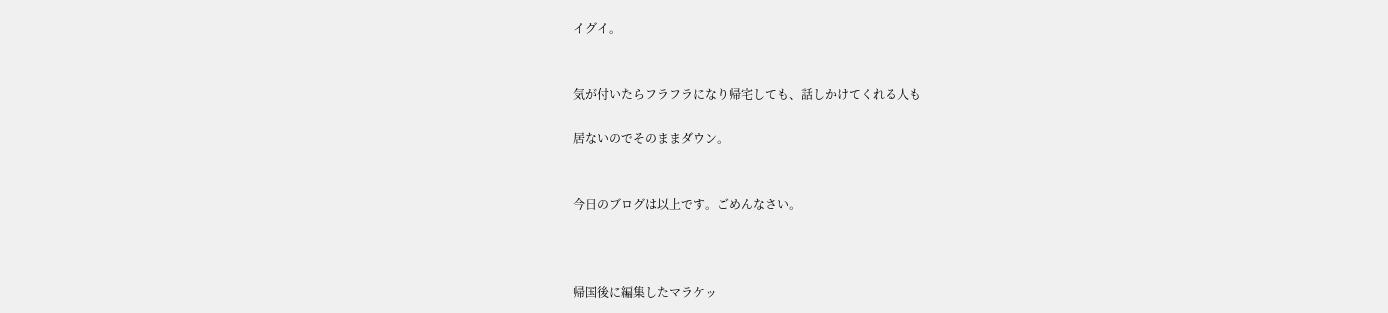イグイ。


気が付いたらフラフラになり帰宅しても、話しかけてくれる人も

居ないのでそのままダウン。


今日のブログは以上です。ごめんなさい。



帰国後に編集したマラケッ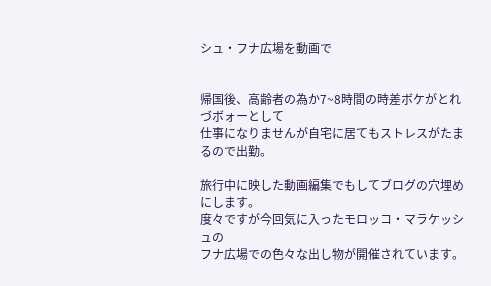シュ・フナ広場を動画で


帰国後、高齢者の為か7~8時間の時差ボケがとれづボォーとして
仕事になりませんが自宅に居てもストレスがたまるので出勤。

旅行中に映した動画編集でもしてブログの穴埋めにします。
度々ですが今回気に入ったモロッコ・マラケッシュの
フナ広場での色々な出し物が開催されています。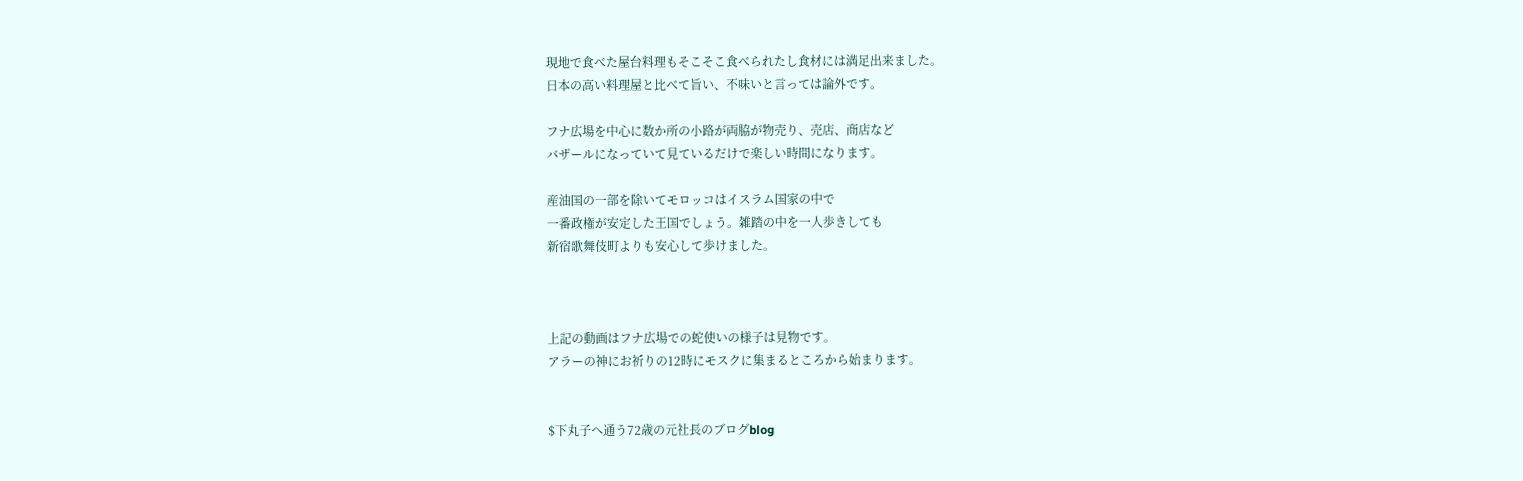現地で食べた屋台料理もそこそこ食べられたし食材には満足出来ました。
日本の高い料理屋と比べて旨い、不味いと言っては論外です。

フナ広場を中心に数か所の小路が両脇が物売り、売店、商店など
バザールになっていて見ているだけで楽しい時間になります。

産油国の一部を除いてモロッコはイスラム国家の中で
一番政権が安定した王国でしょう。雑踏の中を一人歩きしても
新宿歌舞伎町よりも安心して歩けました。



上記の動画はフナ広場での蛇使いの様子は見物です。
アラーの神にお祈りの12時にモスクに集まるところから始まります。


$下丸子へ通う72歳の元社長のブログblog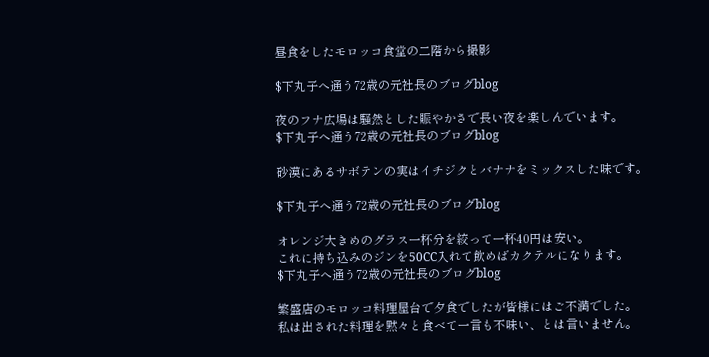昼食をしたモロッコ食堂の二階から撮影

$下丸子へ通う72歳の元社長のブログblog

夜のフナ広場は騒然とした賑やかさで長い夜を楽しんでいます。
$下丸子へ通う72歳の元社長のブログblog

砂漠にあるサボテンの実はイチジクとバナナをミックスした味です。

$下丸子へ通う72歳の元社長のブログblog

オレンジ大きめのグラス一杯分を絞って一杯40円は安い。
これに持ち込みのジンを50CC入れて飲めばカクテルになります。
$下丸子へ通う72歳の元社長のブログblog

繁盛店のモロッコ料理屋台で夕食でしたが皆様にはご不満でした。
私は出された料理を黙々と食べて一言も不味い、とは言いません。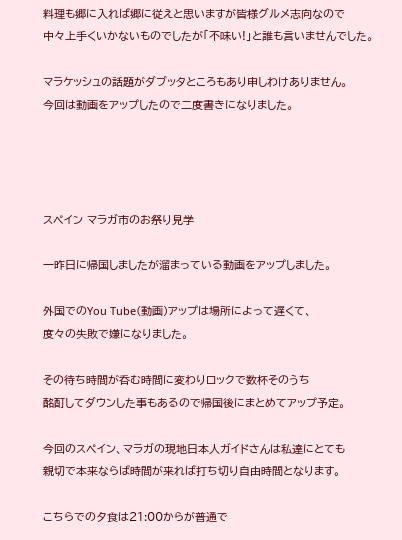料理も郷に入れば郷に従えと思いますが皆様グルメ志向なので
中々上手くいかないものでしたが「不味い!」と誰も言いませんでした。

マラケッシュの話題がダブッタところもあり申しわけありません。
今回は動画をアップしたので二度書きになりました。




スペイン マラガ市のお祭り見学

一昨日に帰国しましたが溜まっている動画をアップしました。

外国でのYou Tube(動画)アップは場所によって遅くて、
度々の失敗で嫌になりました。

その待ち時間が呑む時間に変わりロックで数杯そのうち
酩酊してダウンした事もあるので帰国後にまとめてアップ予定。

今回のスペイン、マラガの現地日本人ガイドさんは私達にとても
親切で本来ならば時間が来れば打ち切り自由時間となります。

こちらでの夕食は21:00からが普通で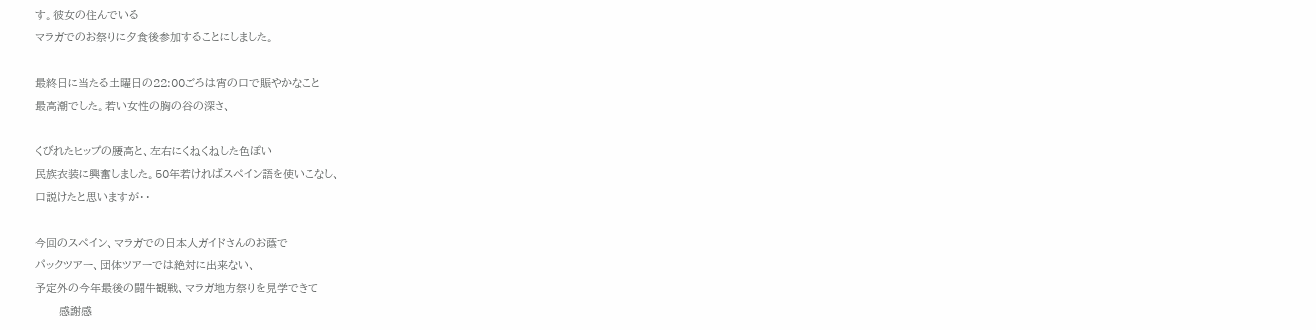す。彼女の住んでいる
マラガでのお祭りに夕食後参加することにしました。

最終日に当たる土曜日の22:00ごろは宵の口で賑やかなこと
最高潮でした。若い女性の胸の谷の深さ、

くびれたヒップの腰高と、左右にくねくねした色ぽい
民族衣装に興奮しました。50年若ければスペイン語を使いこなし、
口説けたと思いますが・・

今回のスペイン、マラガでの日本人ガイドさんのお蔭で
パックツアー、団体ツアーでは絶対に出来ない、
予定外の今年最後の闘牛観戦、マラガ地方祭りを見学できて
      感謝感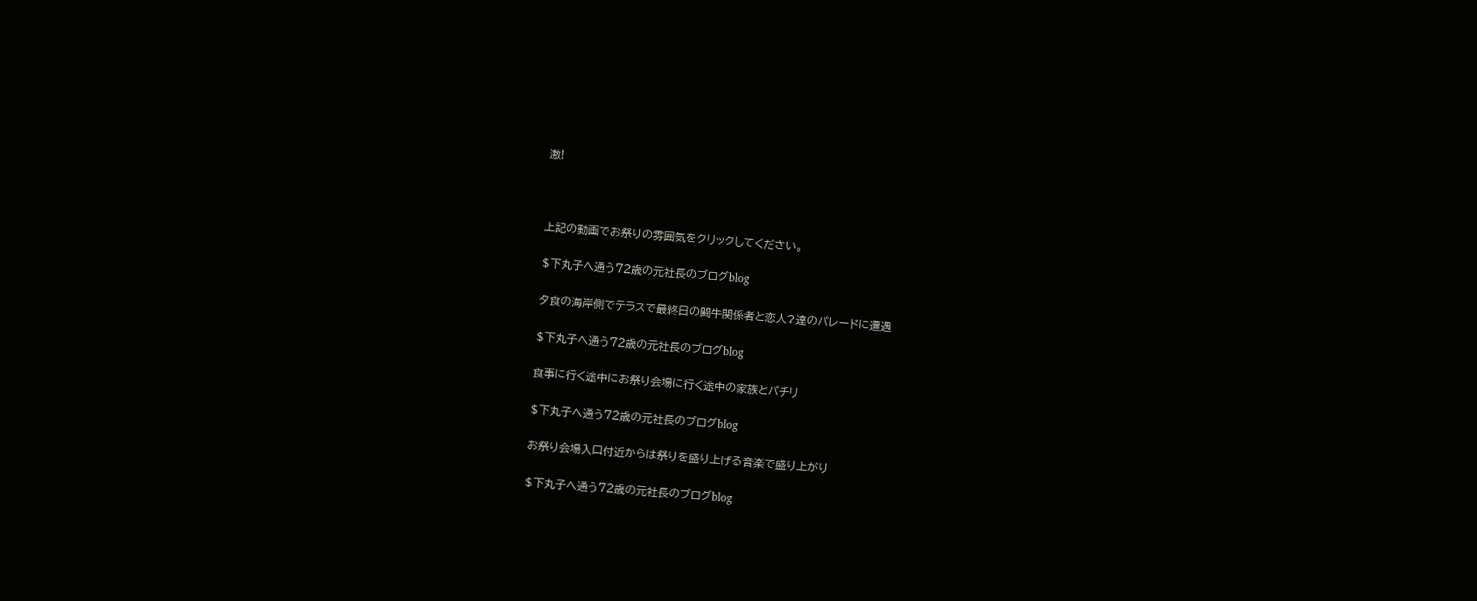激!



上記の動画でお祭りの雰囲気をクリックしてください。

$下丸子へ通う72歳の元社長のブログblog

夕食の海岸側でテラスで最終日の闘牛関係者と恋人?達のパレードに遭遇

$下丸子へ通う72歳の元社長のブログblog

食事に行く途中にお祭り会場に行く途中の家族とパチリ

$下丸子へ通う72歳の元社長のブログblog

お祭り会場入口付近からは祭りを盛り上げる音楽で盛り上がり

$下丸子へ通う72歳の元社長のブログblog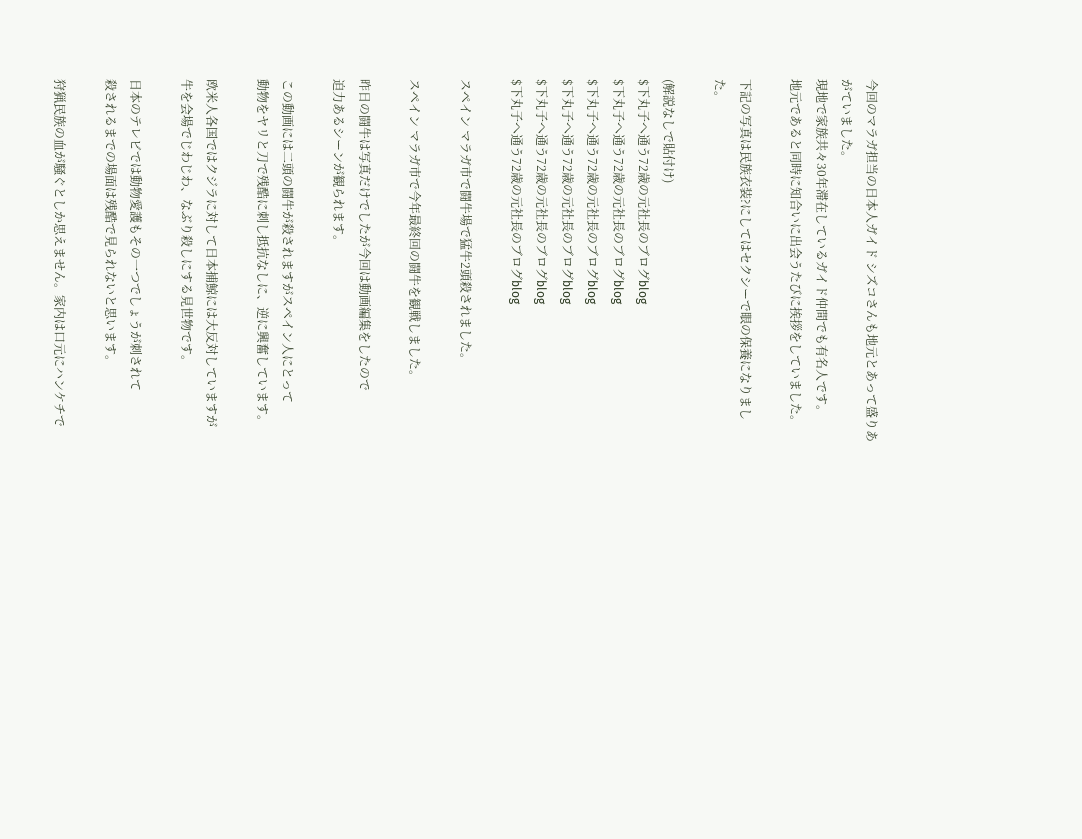今回のマラガ担当の日本人ガイド シズコさんも地元とあって盛りあがていました。
現地で家族共々30年滞在しているガイド仲間でも有名人です。
地元であると同時に知合いに出会うたびに挨拶をしていました。

下記の写真は民族衣装?にしてはセクシーで眼の保養になりました。

(解説なしで貼付け)
$下丸子へ通う72歳の元社長のブログblog
$下丸子へ通う72歳の元社長のブログblog
$下丸子へ通う72歳の元社長のブログblog
$下丸子へ通う72歳の元社長のブログblog
$下丸子へ通う72歳の元社長のブログblog
$下丸子へ通う72歳の元社長のブログblog

スペイン マラガ市で闘牛場で猛牛2頭殺されました。

スペイン マラガ市で今年最終回の闘牛を観戦しました。

昨日の闘牛は写真だけでしたが今回は動画編集をしたので
迫力あるシーンが観られます。

この動画には二頭の闘牛が殺されますがスペイン人にとって
動物をヤリと刀で残酷に刺し抵抗なしに、逆に興奮しています。

欧米人各国ではクジラに対して日本捕鯨には大反対していますが
牛を会場でじわじわ、なぶり殺しにする見世物です。

日本のテレビでは動物愛護もその一つでしょうが刺されて
殺されるまでの場面は残酷で見られないと思います。

狩猟民族の血が騒ぐとしか思えません。家内は口元にハンケチで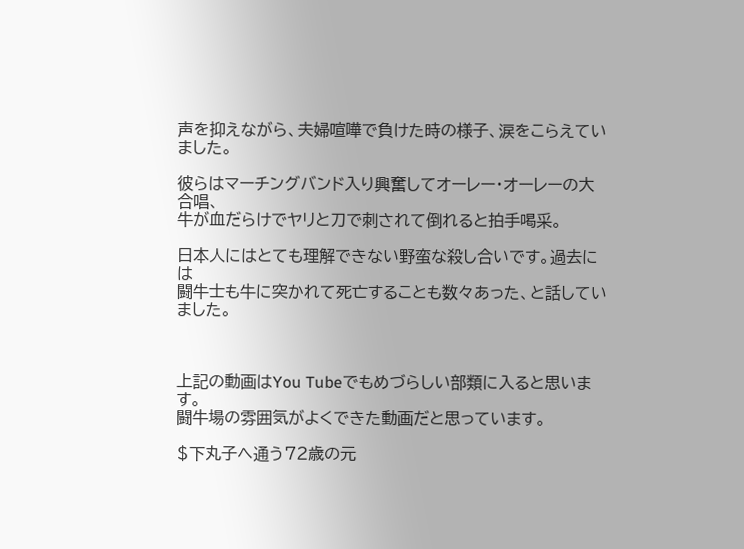声を抑えながら、夫婦喧嘩で負けた時の様子、涙をこらえていました。

彼らはマーチングバンド入り興奮してオーレー・オーレーの大合唱、
牛が血だらけでヤリと刀で刺されて倒れると拍手喝采。

日本人にはとても理解できない野蛮な殺し合いです。過去には
闘牛士も牛に突かれて死亡することも数々あった、と話していました。



上記の動画はYou Tubeでもめづらしい部類に入ると思います。
闘牛場の雰囲気がよくできた動画だと思っています。

$下丸子へ通う72歳の元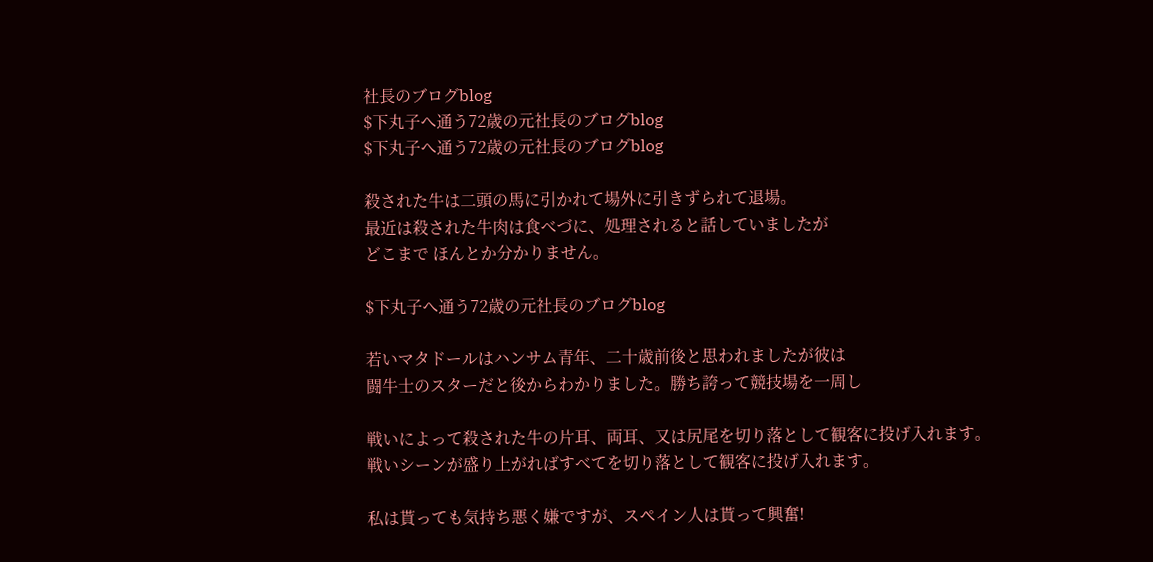社長のブログblog
$下丸子へ通う72歳の元社長のブログblog
$下丸子へ通う72歳の元社長のブログblog

殺された牛は二頭の馬に引かれて場外に引きずられて退場。
最近は殺された牛肉は食べづに、処理されると話していましたが
どこまで ほんとか分かりません。

$下丸子へ通う72歳の元社長のブログblog

若いマタドールはハンサム青年、二十歳前後と思われましたが彼は
闘牛士のスターだと後からわかりました。勝ち誇って競技場を一周し

戦いによって殺された牛の片耳、両耳、又は尻尾を切り落として観客に投げ入れます。
戦いシーンが盛り上がればすべてを切り落として観客に投げ入れます。

私は貰っても気持ち悪く嫌ですが、スペイン人は貰って興奮!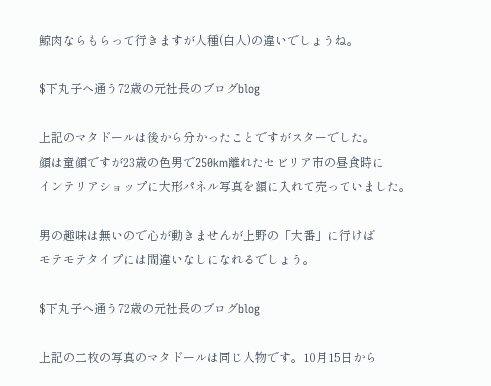鯨肉ならもらって行きますが人種(白人)の違いでしょうね。

$下丸子へ通う72歳の元社長のブログblog

上記のマタドールは後から分かったことですがスターでした。
顔は童顔ですが23歳の色男で250km離れたセビリア市の昼食時に
インテリアショップに大形パネル写真を額に入れて売っていました。

男の趣味は無いので心が動きませんが上野の「大番」に行けば
モテモテタイプには間違いなしになれるでしょう。

$下丸子へ通う72歳の元社長のブログblog

上記の二枚の写真のマタドールは同じ人物です。10月15日から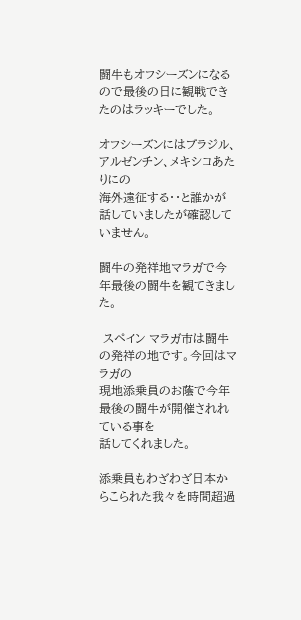闘牛もオフシーズンになるので最後の日に観戦できたのはラッキーでした。

オフシーズンにはブラジル、アルゼンチン、メキシコあたりにの
海外遠征する・・と誰かが話していましたが確認していません。

闘牛の発祥地マラガで今年最後の闘牛を観てきました。

 スペイン マラガ市は闘牛の発祥の地です。今回はマラガの
現地添乗員のお蔭で今年最後の闘牛が開催されれている事を
話してくれました。

添乗員もわざわざ日本からこられた我々を時間超過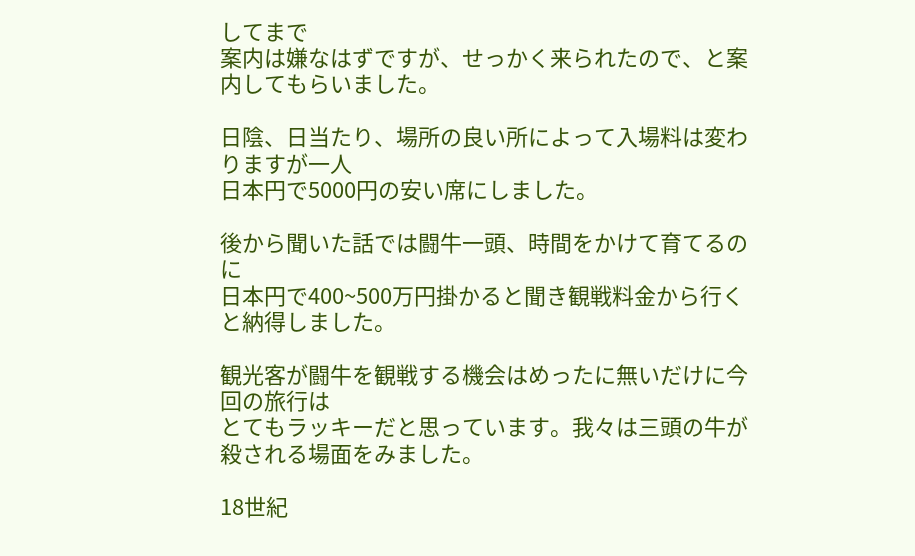してまで
案内は嫌なはずですが、せっかく来られたので、と案内してもらいました。

日陰、日当たり、場所の良い所によって入場料は変わりますが一人
日本円で5000円の安い席にしました。

後から聞いた話では闘牛一頭、時間をかけて育てるのに
日本円で400~500万円掛かると聞き観戦料金から行くと納得しました。

観光客が闘牛を観戦する機会はめったに無いだけに今回の旅行は
とてもラッキーだと思っています。我々は三頭の牛が殺される場面をみました。

18世紀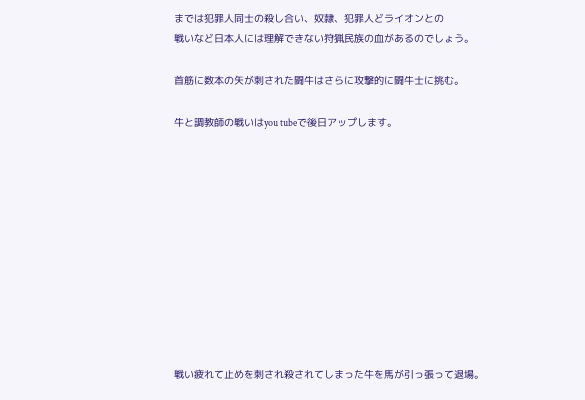までは犯罪人同士の殺し合い、奴隷、犯罪人どライオンとの
戦いなど日本人には理解できない狩猟民族の血があるのでしょう。

首筋に数本の矢が刺された闘牛はさらに攻撃的に闘牛士に挑む。

牛と調教師の戦いはyou tubeで後日アップします。











戦い疲れて止めを刺され殺されてしまった牛を馬が引っ張って退場。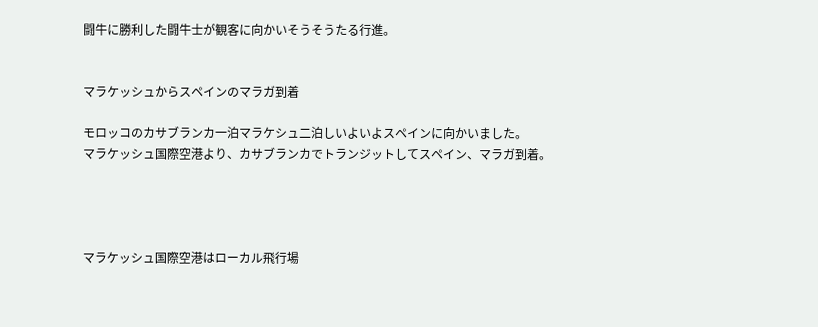闘牛に勝利した闘牛士が観客に向かいそうそうたる行進。


マラケッシュからスペインのマラガ到着

モロッコのカサブランカ一泊マラケシュ二泊しいよいよスペインに向かいました。
マラケッシュ国際空港より、カサブランカでトランジットしてスペイン、マラガ到着。




マラケッシュ国際空港はローカル飛行場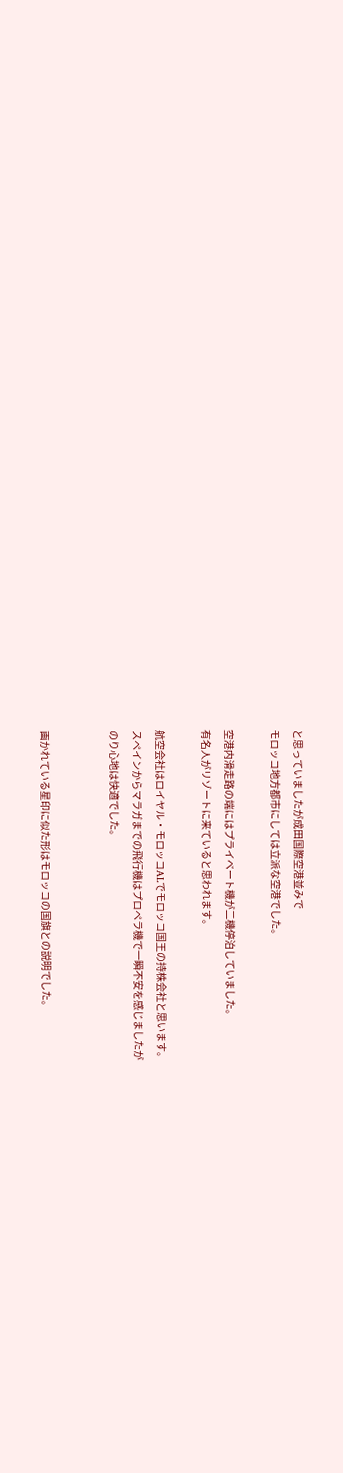と思っていましたが成田国際空港並みで
モロッコ地方都市にしては立派な空港でした。

空港内滑走路の端にはプライベート機が二機停泊していました。
有名人がリゾートに来ていると思われます。

航空会社はロイヤル・モロッコALでモロッコ国王の持株会社と思います。
スペインからマラガまでの飛行機はプロペラ機で一瞬不安を感じましたが
のり心地は快適でした。


画かれている星印に似た形はモロッコの国旗との説明でした。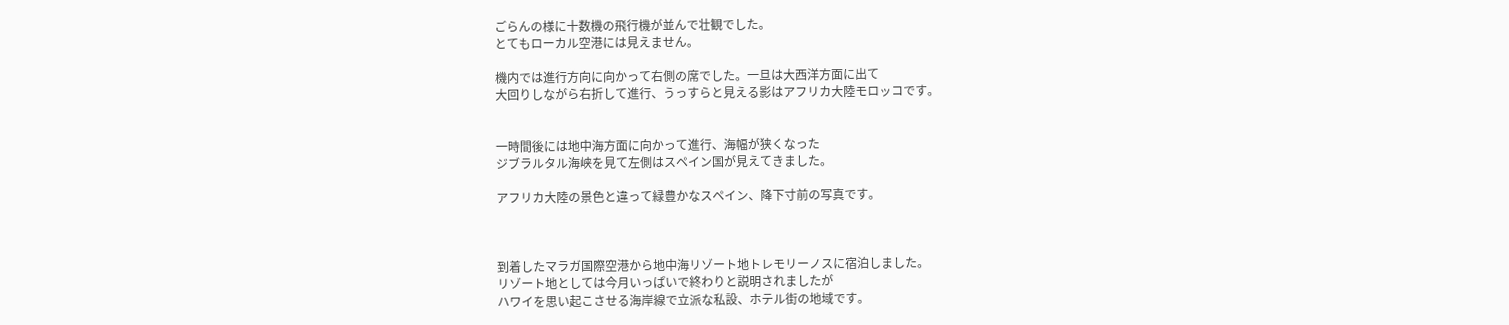ごらんの様に十数機の飛行機が並んで壮観でした。
とてもローカル空港には見えません。

機内では進行方向に向かって右側の席でした。一旦は大西洋方面に出て
大回りしながら右折して進行、うっすらと見える影はアフリカ大陸モロッコです。


一時間後には地中海方面に向かって進行、海幅が狭くなった
ジブラルタル海峡を見て左側はスペイン国が見えてきました。

アフリカ大陸の景色と違って緑豊かなスペイン、降下寸前の写真です。



到着したマラガ国際空港から地中海リゾート地トレモリーノスに宿泊しました。
リゾート地としては今月いっぱいで終わりと説明されましたが
ハワイを思い起こさせる海岸線で立派な私設、ホテル街の地域です。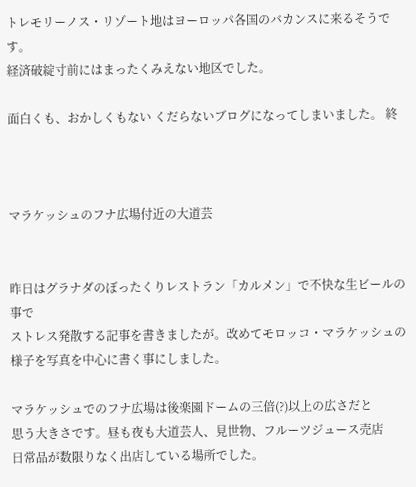トレモリーノス・リゾート地はヨーロッパ各国のバカンスに来るそうです。
経済破綻寸前にはまったくみえない地区でした。

面白くも、おかしくもない くだらないブログになってしまいました。 終



マラケッシュのフナ広場付近の大道芸


昨日はグラナダのぼったくりレストラン「カルメン」で不快な生ビールの事で
ストレス発散する記事を書きましたが。改めてモロッコ・マラケッシュの
様子を写真を中心に書く事にしました。

マラケッシュでのフナ広場は後楽園ドームの三倍(?)以上の広さだと
思う大きさです。昼も夜も大道芸人、見世物、フルーツジュース売店
日常品が数限りなく出店している場所でした。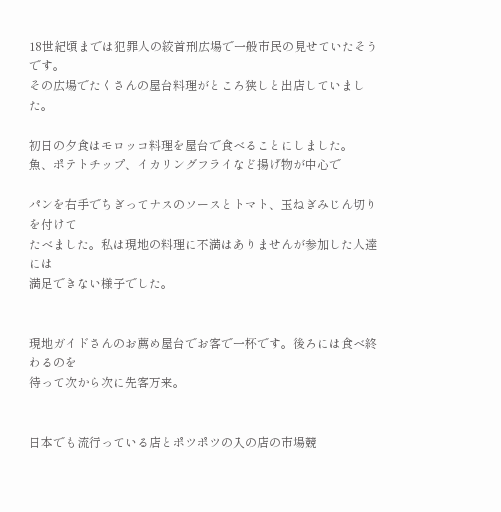18世紀頃までは犯罪人の絞首刑広場で一般市民の見せていたそうです。
その広場でたくさんの屋台料理がところ狭しと出店していました。

初日の夕食はモロッコ料理を屋台で食べることにしました。
魚、ポテトチップ、イカリングフライなど揚げ物が中心で

パンを右手でちぎってナスのソースとトマト、玉ねぎみじん切りを付けて
たべました。私は現地の料理に不満はありませんが参加した人達には
満足できない様子でした。


現地ガイドさんのお薦め屋台でお客で一杯です。後ろには食べ終わるのを
待って次から次に先客万来。


日本でも流行っている店とポツポツの入の店の市場競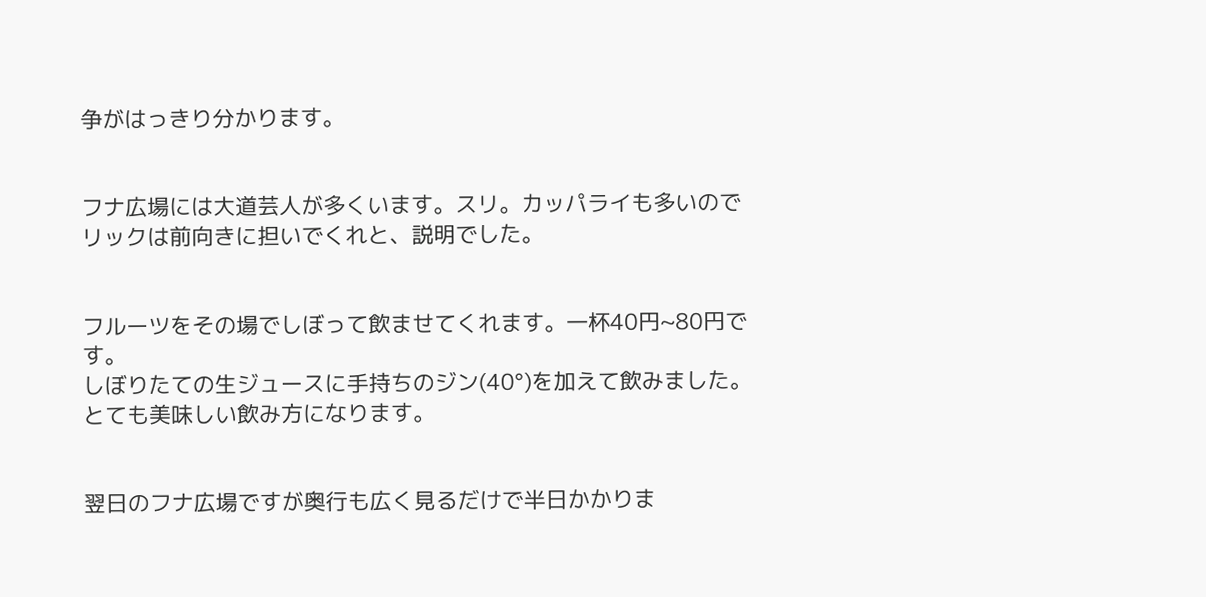争がはっきり分かります。


フナ広場には大道芸人が多くいます。スリ。カッパライも多いので
リックは前向きに担いでくれと、説明でした。


フルーツをその場でしぼって飲ませてくれます。一杯40円~80円です。
しぼりたての生ジュースに手持ちのジン(40°)を加えて飲みました。
とても美味しい飲み方になります。


翌日のフナ広場ですが奥行も広く見るだけで半日かかりま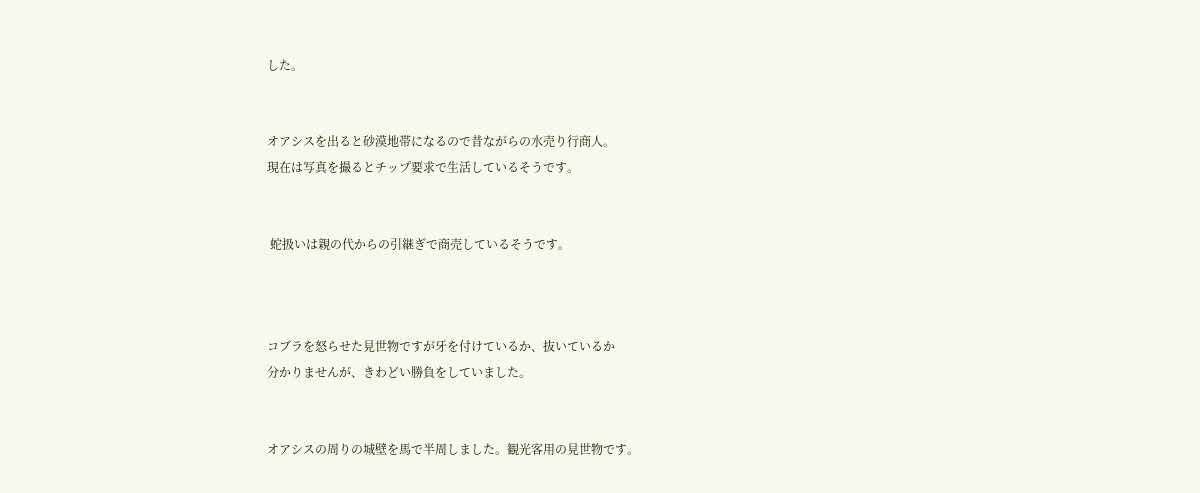した。


オアシスを出ると砂漠地帯になるので昔ながらの水売り行商人。
現在は写真を撮るとチップ要求で生活しているそうです。


 蛇扱いは親の代からの引継ぎで商売しているそうです。



コブラを怒らせた見世物ですが牙を付けているか、抜いているか
分かりませんが、きわどい勝負をしていました。


オアシスの周りの城壁を馬で半周しました。観光客用の見世物です。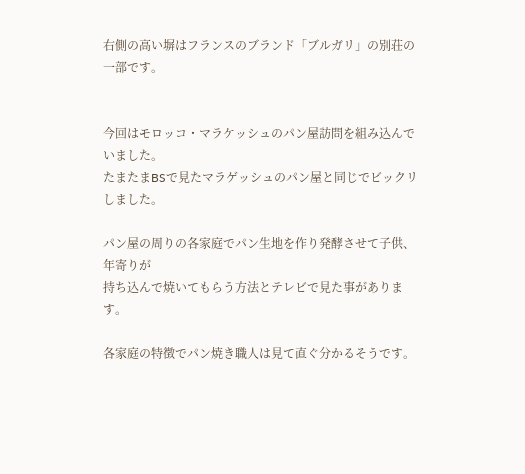右側の高い塀はフランスのブランド「ブルガリ」の別荘の一部です。


今回はモロッコ・マラケッシュのパン屋訪問を組み込んでいました。
たまたまBSで見たマラゲッシュのパン屋と同じでビックリしました。

パン屋の周りの各家庭でパン生地を作り発酵させて子供、年寄りが
持ち込んで焼いてもらう方法とテレビで見た事があります。

各家庭の特徴でパン焼き職人は見て直ぐ分かるそうです。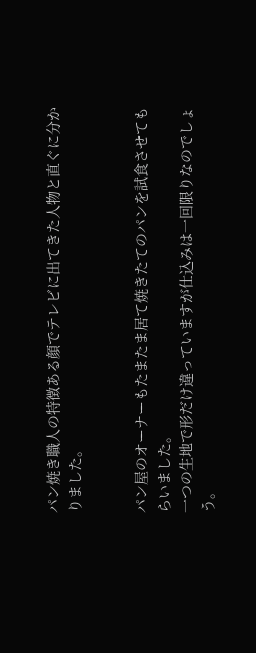パン焼き職人の特徴ある顔でテレビに出てきた人物と直ぐに分かりました。


パン屋のオーナーもたまたま居て焼きたてのパンを試食させてもらいました。
一つの生地で形だけ違っていますが仕込みは一回限りなのでしょう。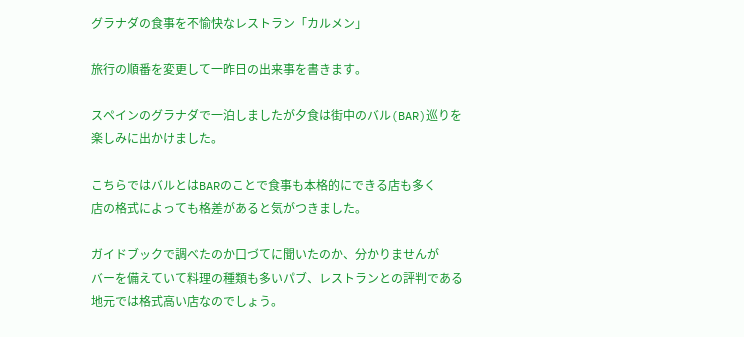グラナダの食事を不愉快なレストラン「カルメン」

旅行の順番を変更して一昨日の出来事を書きます。

スペインのグラナダで一泊しましたが夕食は街中のバル(BAR)巡りを
楽しみに出かけました。

こちらではバルとはBARのことで食事も本格的にできる店も多く
店の格式によっても格差があると気がつきました。

ガイドブックで調べたのか口づてに聞いたのか、分かりませんが
バーを備えていて料理の種類も多いパブ、レストランとの評判である
地元では格式高い店なのでしょう。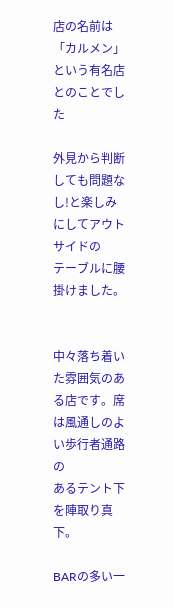店の名前は「カルメン」という有名店とのことでした

外見から判断しても問題なし!と楽しみにしてアウトサイドの
テーブルに腰掛けました。


中々落ち着いた雰囲気のある店です。席は風通しのよい歩行者通路の
あるテント下を陣取り真下。

BARの多い一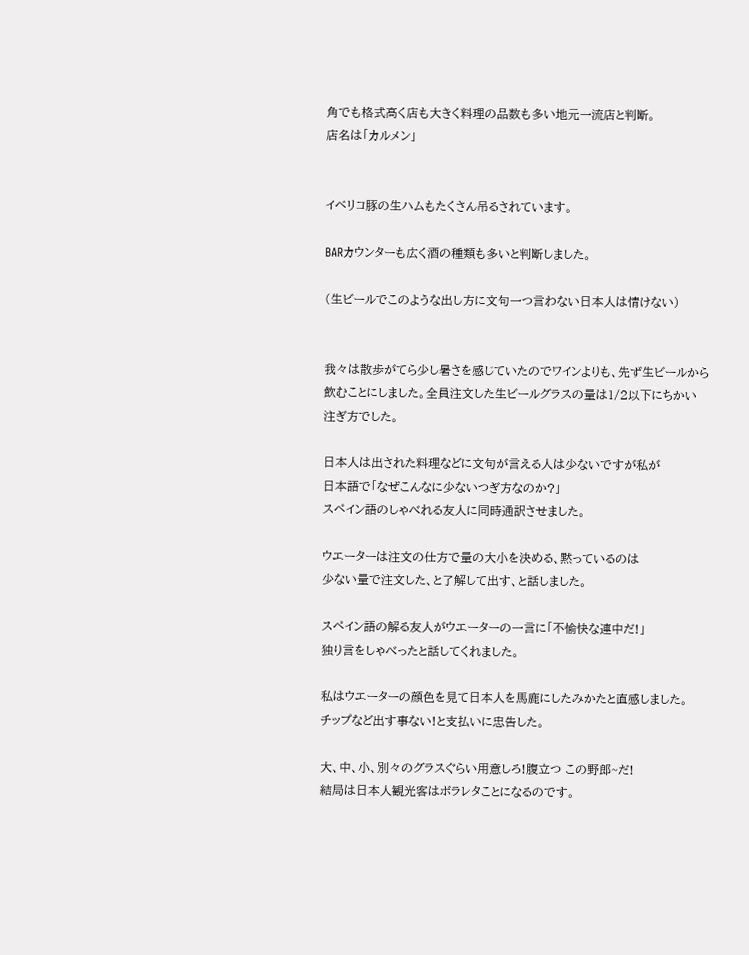角でも格式高く店も大きく料理の品数も多い地元一流店と判断。
店名は「カルメン」


イベリコ豚の生ハムもたくさん吊るされています。

BARカウンターも広く酒の種類も多いと判断しました。

(生ビールでこのような出し方に文句一つ言わない日本人は情けない)


我々は散歩がてら少し暑さを感じていたのでワインよりも、先ず生ビールから
飲むことにしました。全員注文した生ビールグラスの量は1/2以下にちかい
注ぎ方でした。

日本人は出された料理などに文句が言える人は少ないですが私が
日本語で「なぜこんなに少ないつぎ方なのか?」
スペイン語のしゃべれる友人に同時通訳させました。

ウエーターは注文の仕方で量の大小を決める、黙っているのは
少ない量で注文した、と了解して出す、と話しました。

スペイン語の解る友人がウエーターの一言に「不愉快な連中だ!」
独り言をしゃべったと話してくれました。

私はウエーターの顔色を見て日本人を馬鹿にしたみかたと直感しました。
チップなど出す事ない!と支払いに忠告した。

大、中、小、別々のグラスぐらい用意しろ!腹立つ この野郎~だ!
結局は日本人観光客はボラレタことになるのです。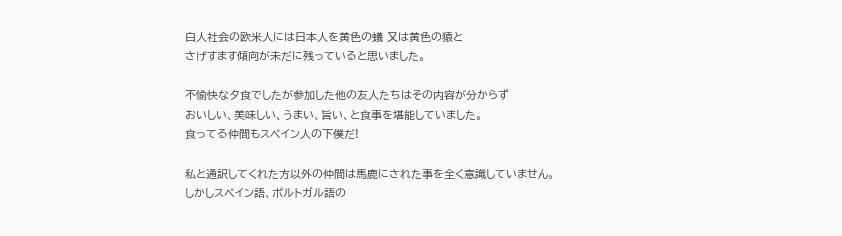白人社会の欧米人には日本人を黄色の蟻 又は黄色の猿と
さげすます傾向が未だに残っていると思いました。

不愉快な夕食でしたが参加した他の友人たちはその内容が分からず
おいしい、美味しい、うまい、旨い、と食事を堪能していました。
食ってる仲間もスペイン人の下僕だ!

私と通訳してくれた方以外の仲間は馬鹿にされた事を全く意識していません。
しかしスペイン語、ポルトガル語の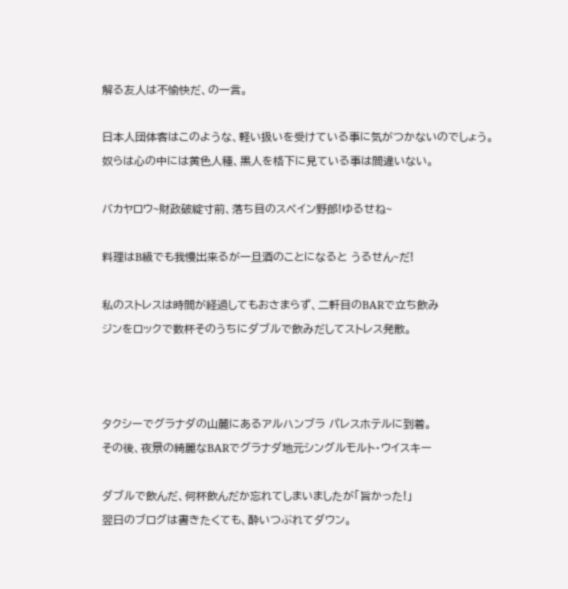解る友人は不愉快だ、の一言。

日本人団体客はこのような、軽い扱いを受けている事に気がつかないのでしょう。
奴らは心の中には黄色人種、黒人を格下に見ている事は間違いない。

バカヤロウ~財政破綻寸前、落ち目のスペイン野郎!ゆるせね~

料理はB級でも我慢出来るが一旦酒のことになると うるせん~だ!

私のストレスは時間が経過してもおさまらず、二軒目のBARで立ち飲み
ジンをロックで数杯そのうちにダブルで飲みだしてストレス発散。



タクシーでグラナダの山麓にあるアルハンブラ パレスホテルに到着。
その後、夜景の綺麗なBARでグラナダ地元シングルモルト・ウイスキー

ダブルで飲んだ、何杯飲んだか忘れてしまいましたが「旨かった!」
翌日のブログは書きたくても、酔いつぶれてダウン。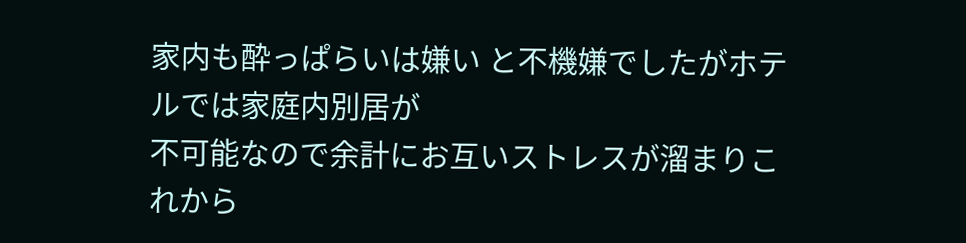家内も酔っぱらいは嫌い と不機嫌でしたがホテルでは家庭内別居が
不可能なので余計にお互いストレスが溜まりこれから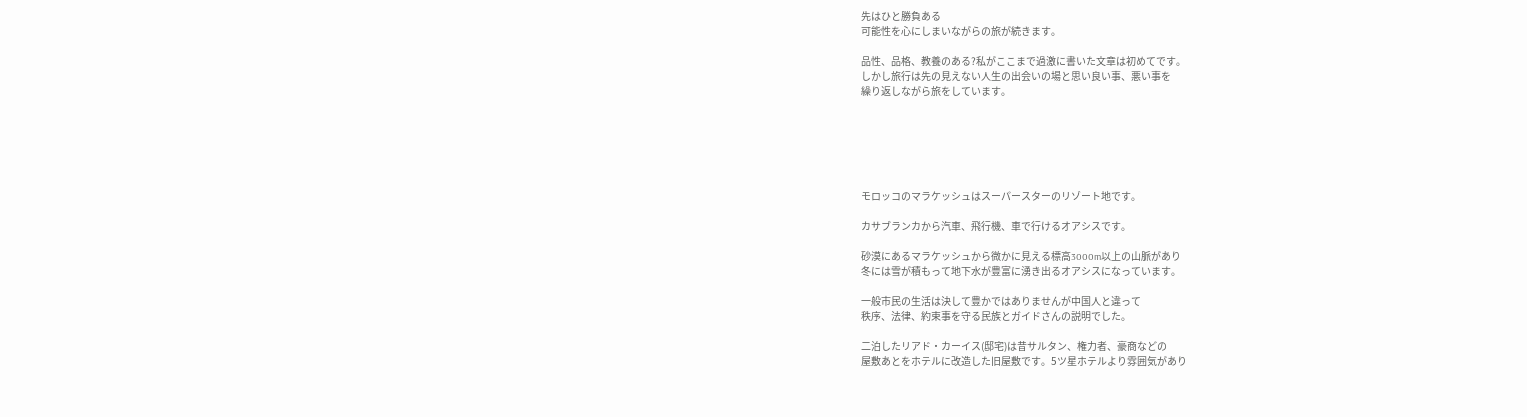先はひと勝負ある
可能性を心にしまいながらの旅が続きます。

品性、品格、教養のある?私がここまで過激に書いた文章は初めてです。
しかし旅行は先の見えない人生の出会いの場と思い良い事、悪い事を
繰り返しながら旅をしています。






モロッコのマラケッシュはスーパースターのリゾート地です。

カサブランカから汽車、飛行機、車で行けるオアシスです。

砂漠にあるマラケッシュから微かに見える標高3000m以上の山脈があり
冬には雪が積もって地下水が豊富に湧き出るオアシスになっています。

一般市民の生活は決して豊かではありませんが中国人と違って
秩序、法律、約束事を守る民族とガイドさんの説明でした。

二泊したリアド・カーイス(邸宅)は昔サルタン、権力者、豪商などの
屋敷あとをホテルに改造した旧屋敷です。5ツ星ホテルより雰囲気があり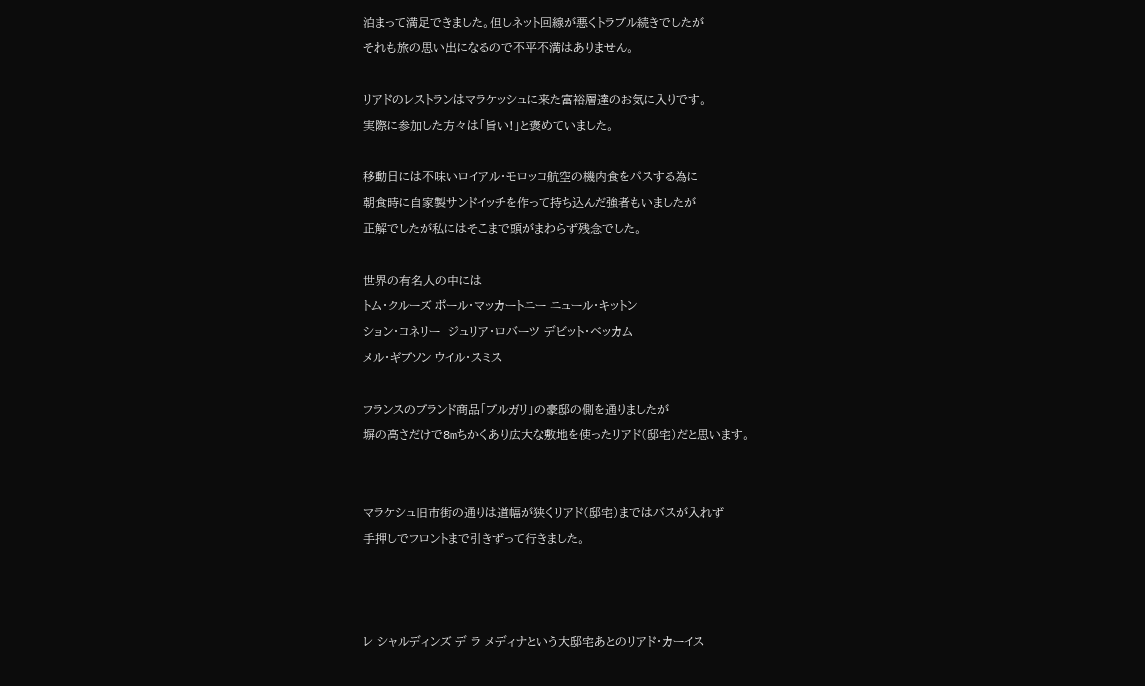泊まって満足できました。但しネット回線が悪くトラブル続きでしたが
それも旅の思い出になるので不平不満はありません。

リアドのレストランはマラケッシュに来た富裕層達のお気に入りです。
実際に参加した方々は「旨い!」と褒めていました。

移動日には不味いロイアル・モロッコ航空の機内食をパスする為に
朝食時に自家製サンドイッチを作って持ち込んだ強者もいましたが
正解でしたが私にはそこまで頭がまわらず残念でした。

世界の有名人の中には
トム・クルーズ ポール・マッカートニー ニュール・キットン
ション・コネリー  ジュリア・ロバーツ デビット・ベッカム
メル・ギブソン ウイル・スミス

フランスのブランド商品「ブルガリ」の豪邸の側を通りましたが
塀の高さだけで8mちかくあり広大な敷地を使ったリアド(邸宅)だと思います。


マラケシュ旧市街の通りは道幅が狭くリアド(邸宅)まではバスが入れず
手押しでフロントまで引きずって行きました。



レ シャルディンズ デ ラ メディナという大邸宅あとのリアド・カーイス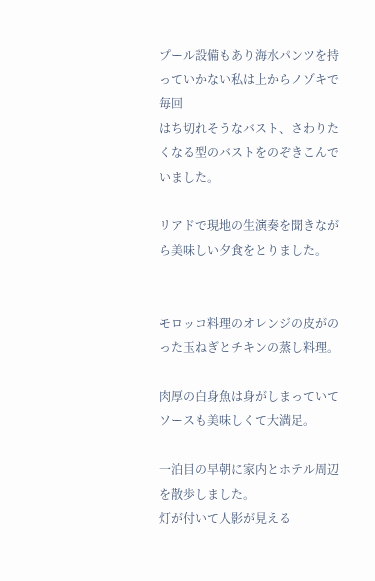プール設備もあり海水パンツを持っていかない私は上からノゾキで毎回
はち切れそうなバスト、さわりたくなる型のバストをのぞきこんでいました。

リアドで現地の生演奏を聞きながら美味しい夕食をとりました。


モロッコ料理のオレンジの皮がのった玉ねぎとチキンの蒸し料理。

肉厚の白身魚は身がしまっていてソースも美味しくて大満足。

一泊目の早朝に家内とホテル周辺を散歩しました。
灯が付いて人影が見える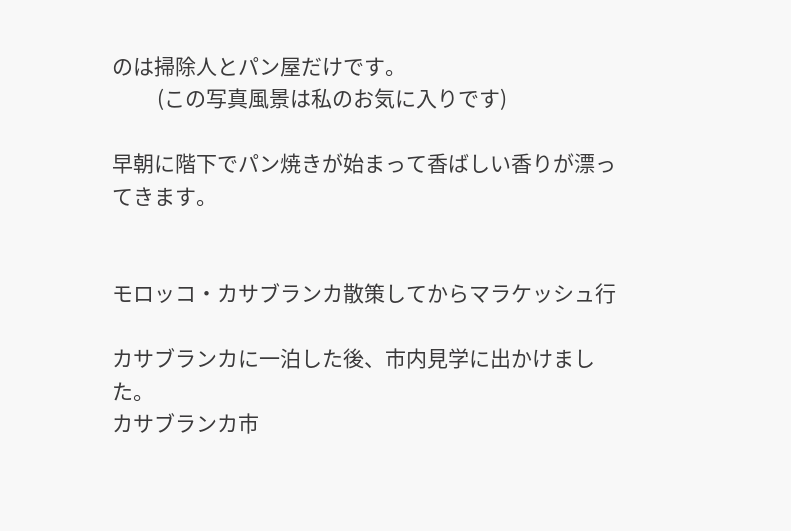のは掃除人とパン屋だけです。
         (この写真風景は私のお気に入りです)

早朝に階下でパン焼きが始まって香ばしい香りが漂ってきます。


モロッコ・カサブランカ散策してからマラケッシュ行

カサブランカに一泊した後、市内見学に出かけました。
カサブランカ市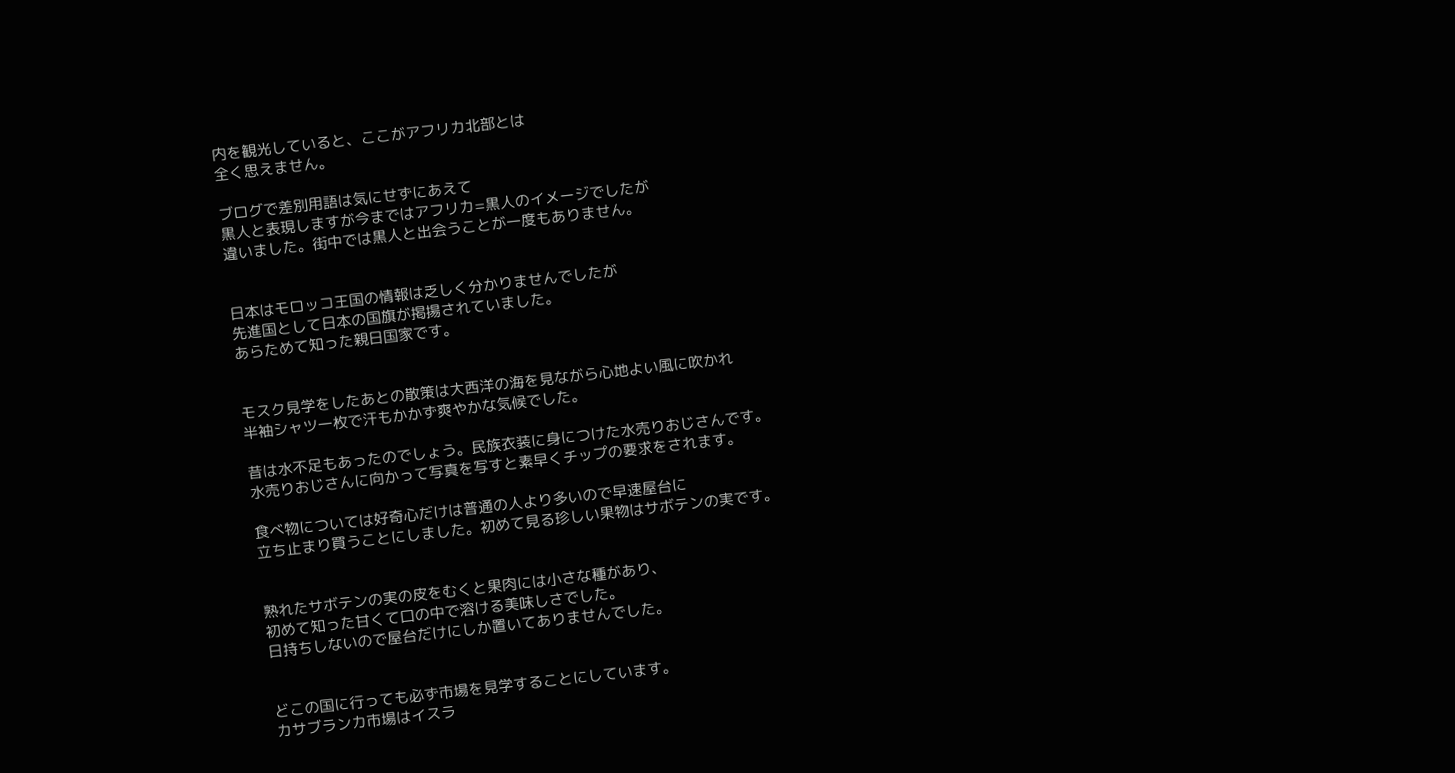内を観光していると、ここがアフリカ北部とは
全く思えません。

ブログで差別用語は気にせずにあえて
黒人と表現しますが今まではアフリカ=黒人のイメージでしたが
違いました。街中では黒人と出会うことが一度もありません。


日本はモロッコ王国の情報は乏しく分かりませんでしたが
先進国として日本の国旗が掲揚されていました。
あらためて知った親日国家です。


モスク見学をしたあとの散策は大西洋の海を見ながら心地よい風に吹かれ
半袖シャツ一枚で汗もかかず爽やかな気候でした。

昔は水不足もあったのでしょう。民族衣装に身につけた水売りおじさんです。
水売りおじさんに向かって写真を写すと素早くチップの要求をされます。

食べ物については好奇心だけは普通の人より多いので早速屋台に
立ち止まり買うことにしました。初めて見る珍しい果物はサボテンの実です。


熟れたサボテンの実の皮をむくと果肉には小さな種があり、
初めて知った甘くて口の中で溶ける美味しさでした。
日持ちしないので屋台だけにしか置いてありませんでした。


どこの国に行っても必ず市場を見学することにしています。
カサブランカ市場はイスラ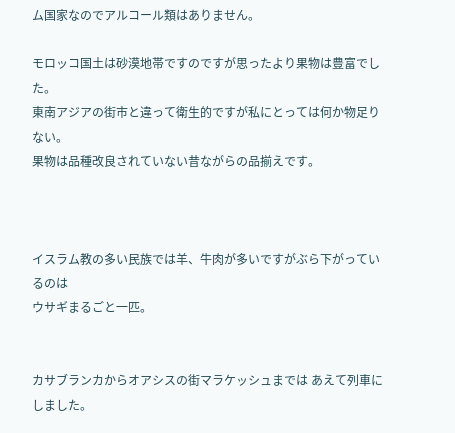ム国家なのでアルコール類はありません。

モロッコ国土は砂漠地帯ですのですが思ったより果物は豊富でした。
東南アジアの街市と違って衛生的ですが私にとっては何か物足りない。
果物は品種改良されていない昔ながらの品揃えです。



イスラム教の多い民族では羊、牛肉が多いですがぶら下がっているのは
ウサギまるごと一匹。


カサブランカからオアシスの街マラケッシュまでは あえて列車にしました。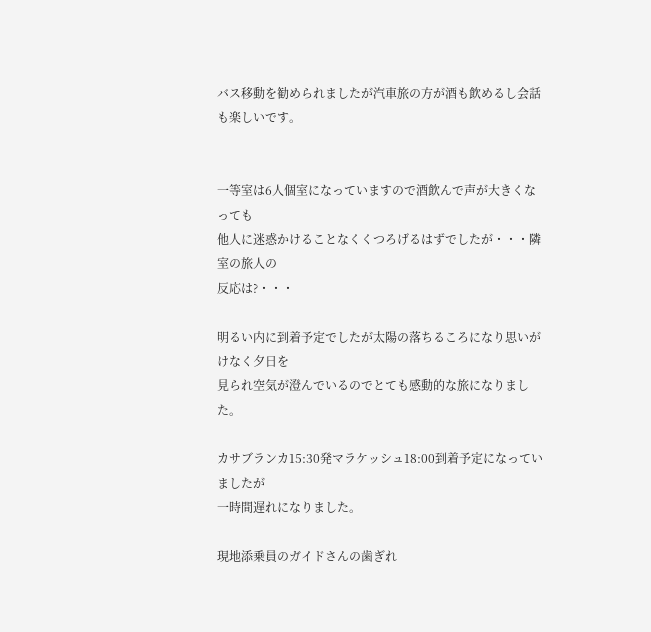バス移動を勧められましたが汽車旅の方が酒も飲めるし会話も楽しいです。


一等室は6人個室になっていますので酒飲んで声が大きくなっても
他人に迷惑かけることなくくつろげるはずでしたが・・・隣室の旅人の
反応は?・・・

明るい内に到着予定でしたが太陽の落ちるころになり思いがけなく夕日を
見られ空気が澄んでいるのでとても感動的な旅になりました。

カサブランカ15:30発マラケッシュ18:00到着予定になっていましたが
一時間遅れになりました。

現地添乗員のガイドさんの歯ぎれ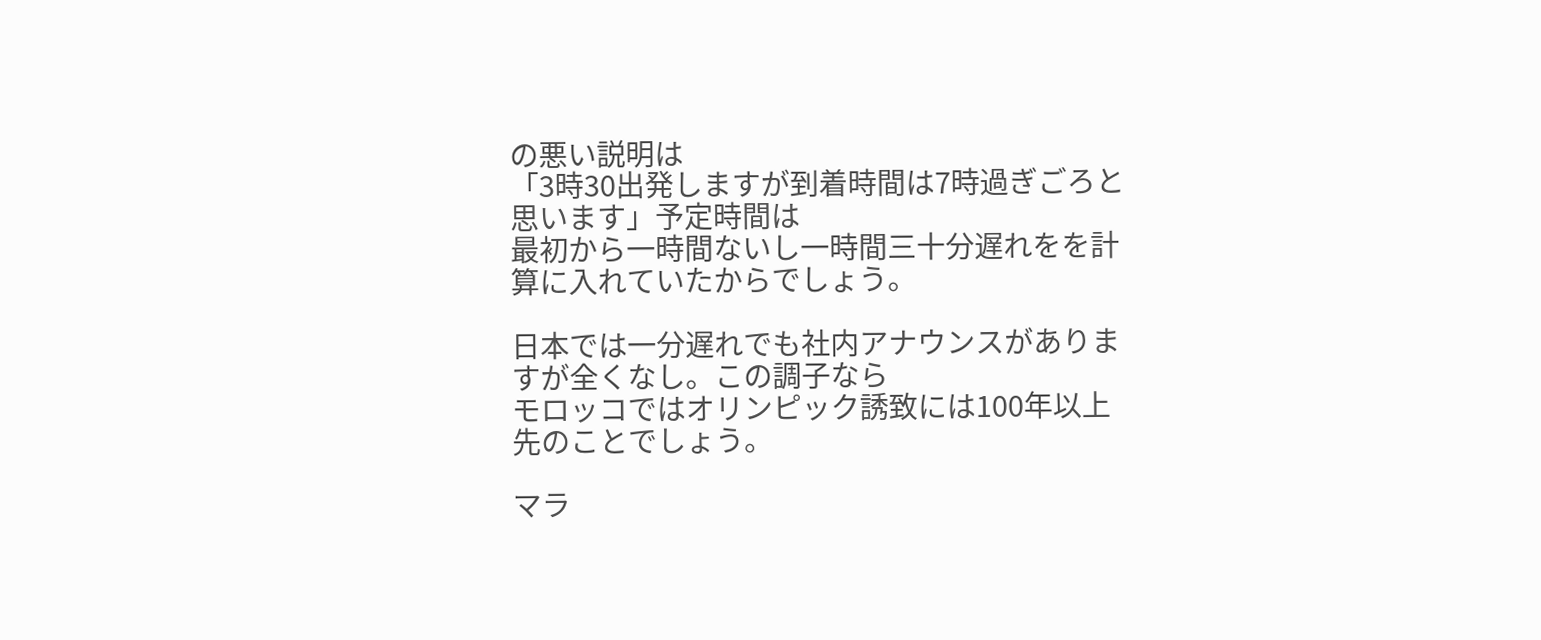の悪い説明は
「3時30出発しますが到着時間は7時過ぎごろと思います」予定時間は
最初から一時間ないし一時間三十分遅れをを計算に入れていたからでしょう。

日本では一分遅れでも社内アナウンスがありますが全くなし。この調子なら
モロッコではオリンピック誘致には100年以上先のことでしょう。

マラ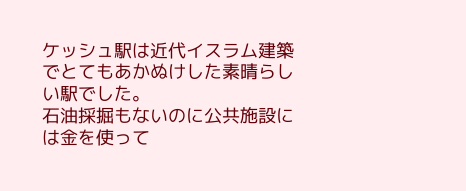ケッシュ駅は近代イスラム建築でとてもあかぬけした素晴らしい駅でした。
石油採掘もないのに公共施設には金を使って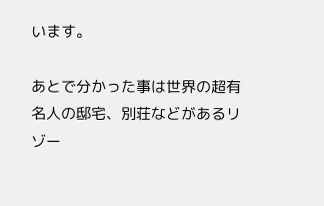います。

あとで分かった事は世界の超有名人の邸宅、別荘などがあるリゾー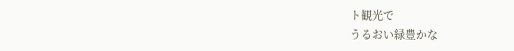ト観光で
うるおい緑豊かな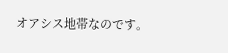オアシス地帯なのです。